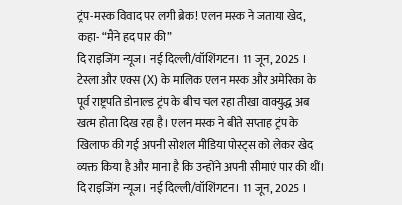ट्रंप-मस्क विवाद पर लगी ब्रेक! एलन मस्क ने जताया खेद, कहा- “मैंने हद पार की”
दि राइजिंग न्यूज। नई दिल्ली/वॉशिंगटन। 11 जून, 2025 । टेस्ला और एक्स (X) के मालिक एलन मस्क और अमेरिका के पूर्व राष्ट्रपति डोनाल्ड ट्रंप के बीच चल रहा तीखा वाक्युद्ध अब खत्म होता दिख रहा है। एलन मस्क ने बीते सप्ताह ट्रंप के खिलाफ की गई अपनी सोशल मीडिया पोस्ट्स को लेकर खेद व्यक्त किया है और माना है कि उन्होंने अपनी सीमाएं पार की थीं।
दि राइजिंग न्यूज। नई दिल्ली/वॉशिंगटन। 11 जून, 2025 ।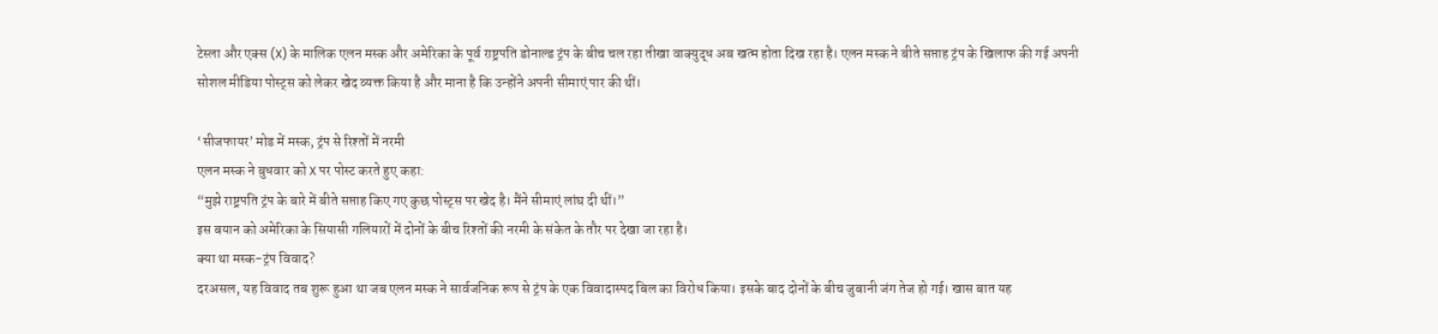टेस्ला और एक्स (X) के मालिक एलन मस्क और अमेरिका के पूर्व राष्ट्रपति डोनाल्ड ट्रंप के बीच चल रहा तीखा वाक्युद्ध अब खत्म होता दिख रहा है। एलन मस्क ने बीते सप्ताह ट्रंप के खिलाफ की गई अपनी सोशल मीडिया पोस्ट्स को लेकर खेद व्यक्त किया है और माना है कि उन्होंने अपनी सीमाएं पार की थीं।

‘सीजफायर’ मोड में मस्क, ट्रंप से रिश्तों में नरमी
एलन मस्क ने बुधवार को X पर पोस्ट करते हुए कहा:
“मुझे राष्ट्रपति ट्रंप के बारे में बीते सप्ताह किए गए कुछ पोस्ट्स पर खेद है। मैंने सीमाएं लांघ दी थीं।”
इस बयान को अमेरिका के सियासी गलियारों में दोनों के बीच रिश्तों की नरमी के संकेत के तौर पर देखा जा रहा है।
क्या था मस्क-ट्रंप विवाद?
दरअसल, यह विवाद तब शुरू हुआ था जब एलन मस्क ने सार्वजनिक रूप से ट्रंप के एक विवादास्पद बिल का विरोध किया। इसके बाद दोनों के बीच जुबानी जंग तेज हो गई। खास बात यह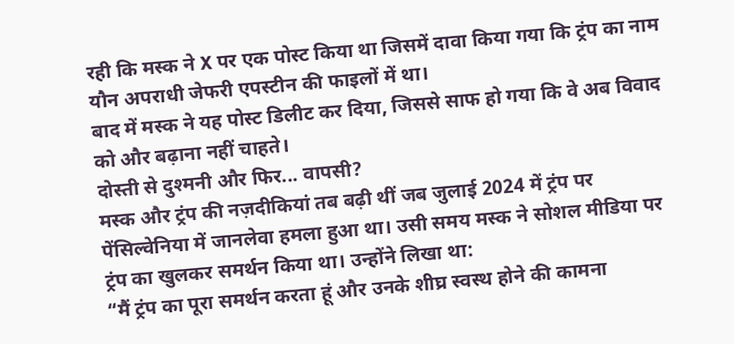रही कि मस्क ने X पर एक पोस्ट किया था जिसमें दावा किया गया कि ट्रंप का नाम यौन अपराधी जेफरी एपस्टीन की फाइलों में था।
बाद में मस्क ने यह पोस्ट डिलीट कर दिया, जिससे साफ हो गया कि वे अब विवाद को और बढ़ाना नहीं चाहते।
दोस्ती से दुश्मनी और फिर... वापसी?
मस्क और ट्रंप की नज़दीकियां तब बढ़ी थीं जब जुलाई 2024 में ट्रंप पर पेंसिल्वेनिया में जानलेवा हमला हुआ था। उसी समय मस्क ने सोशल मीडिया पर ट्रंप का खुलकर समर्थन किया था। उन्होंने लिखा था:
“मैं ट्रंप का पूरा समर्थन करता हूं और उनके शीघ्र स्वस्थ होने की कामना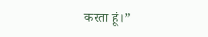करता हूं।”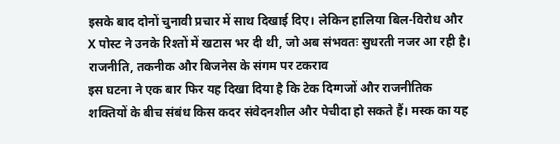इसके बाद दोनों चुनावी प्रचार में साथ दिखाई दिए। लेकिन हालिया बिल-विरोध और X पोस्ट ने उनके रिश्तों में खटास भर दी थी, जो अब संभवतः सुधरती नजर आ रही है।
राजनीति, तकनीक और बिजनेस के संगम पर टकराव
इस घटना ने एक बार फिर यह दिखा दिया है कि टेक दिग्गजों और राजनीतिक शक्तियों के बीच संबंध किस कदर संवेदनशील और पेचीदा हो सकते हैं। मस्क का यह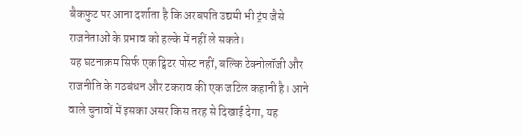बैकफुट पर आना दर्शाता है कि अरबपति उद्यमी भी ट्रंप जैसे राजनेताओं के प्रभाव को हल्के में नहीं ले सकते।
यह घटनाक्रम सिर्फ एक ट्विटर पोस्ट नहीं, बल्कि टेक्नोलॉजी और राजनीति के गठबंधन और टकराव की एक जटिल कहानी है। आने वाले चुनावों में इसका असर किस तरह से दिखाई देगा, यह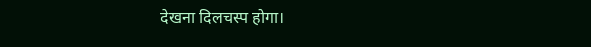देखना दिलचस्प होगा।